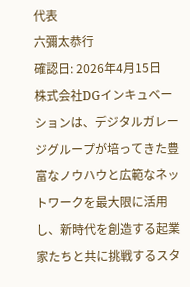代表
六彌太恭行
確認日: 2026年4月15日
株式会社DGインキュベーションは、デジタルガレージグループが培ってきた豊富なノウハウと広範なネットワークを最大限に活用し、新時代を創造する起業家たちと共に挑戦するスタ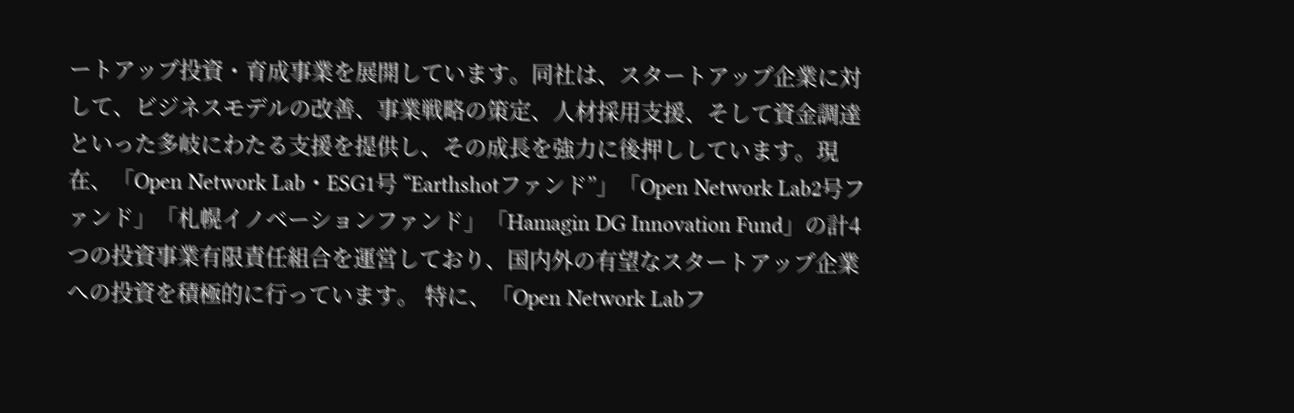ートアップ投資・育成事業を展開しています。同社は、スタートアップ企業に対して、ビジネスモデルの改善、事業戦略の策定、人材採用支援、そして資金調達といった多岐にわたる支援を提供し、その成長を強力に後押ししています。現在、「Open Network Lab・ESG1号 “Earthshotファンド”」「Open Network Lab2号ファンド」「札幌イノベーションファンド」「Hamagin DG Innovation Fund」の計4つの投資事業有限責任組合を運営しており、国内外の有望なスタートアップ企業への投資を積極的に行っています。 特に、「Open Network Labフ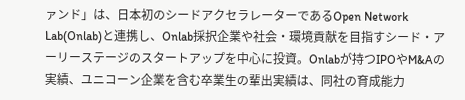ァンド」は、日本初のシードアクセラレーターであるOpen Network Lab(Onlab)と連携し、Onlab採択企業や社会・環境貢献を目指すシード・アーリーステージのスタートアップを中心に投資。Onlabが持つIPOやM&Aの実績、ユニコーン企業を含む卒業生の輩出実績は、同社の育成能力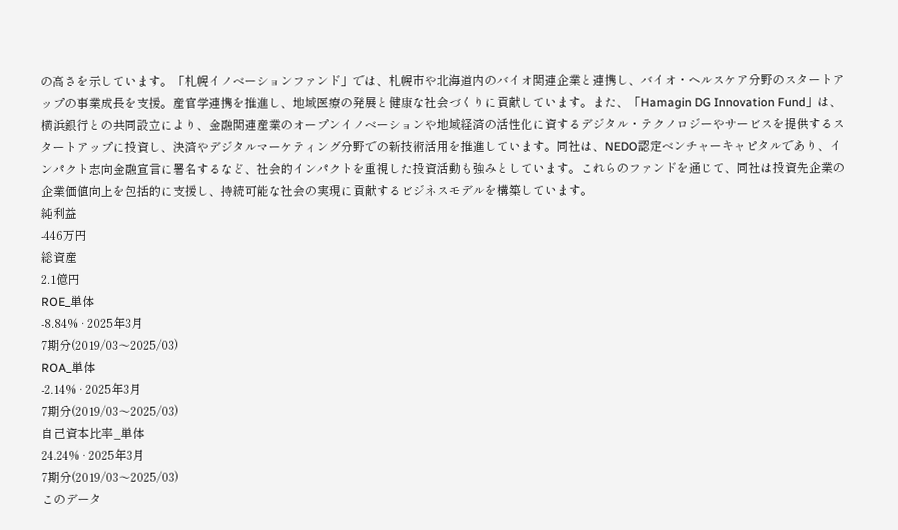の高さを示しています。「札幌イノベーションファンド」では、札幌市や北海道内のバイオ関連企業と連携し、バイオ・ヘルスケア分野のスタートアップの事業成長を支援。産官学連携を推進し、地域医療の発展と健康な社会づくりに貢献しています。また、「Hamagin DG Innovation Fund」は、横浜銀行との共同設立により、金融関連産業のオープンイノベーションや地域経済の活性化に資するデジタル・テクノロジーやサービスを提供するスタートアップに投資し、決済やデジタルマーケティング分野での新技術活用を推進しています。同社は、NEDO認定ベンチャーキャピタルであり、インパクト志向金融宣言に署名するなど、社会的インパクトを重視した投資活動も強みとしています。これらのファンドを通じて、同社は投資先企業の企業価値向上を包括的に支援し、持続可能な社会の実現に貢献するビジネスモデルを構築しています。
純利益
-446万円
総資産
2.1億円
ROE_単体
-8.84% · 2025年3月
7期分(2019/03〜2025/03)
ROA_単体
-2.14% · 2025年3月
7期分(2019/03〜2025/03)
自己資本比率_単体
24.24% · 2025年3月
7期分(2019/03〜2025/03)
このデータ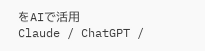をAIで活用
Claude / ChatGPT /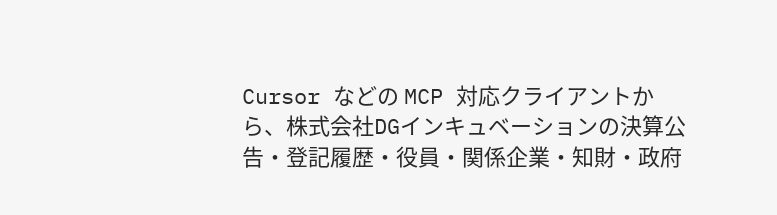Cursor などの MCP 対応クライアントから、株式会社DGインキュベーションの決算公告・登記履歴・役員・関係企業・知財・政府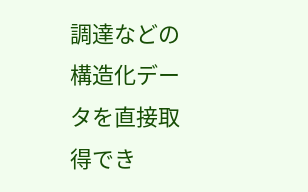調達などの構造化データを直接取得でき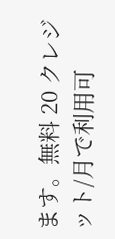ます。無料 20 クレジット/月で利用可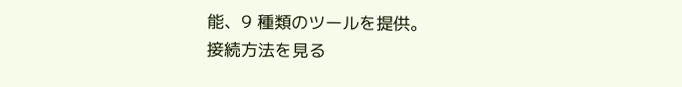能、9 種類のツールを提供。
接続方法を見る